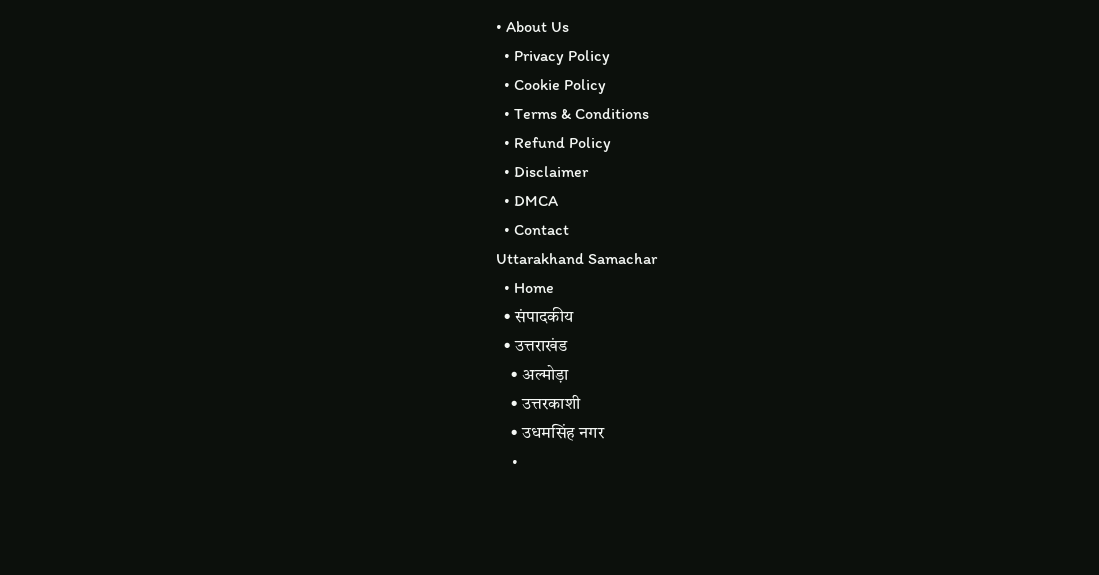• About Us
  • Privacy Policy
  • Cookie Policy
  • Terms & Conditions
  • Refund Policy
  • Disclaimer
  • DMCA
  • Contact
Uttarakhand Samachar
  • Home
  • संपादकीय
  • उत्तराखंड
    • अल्मोड़ा
    • उत्तरकाशी
    • उधमसिंह नगर
    •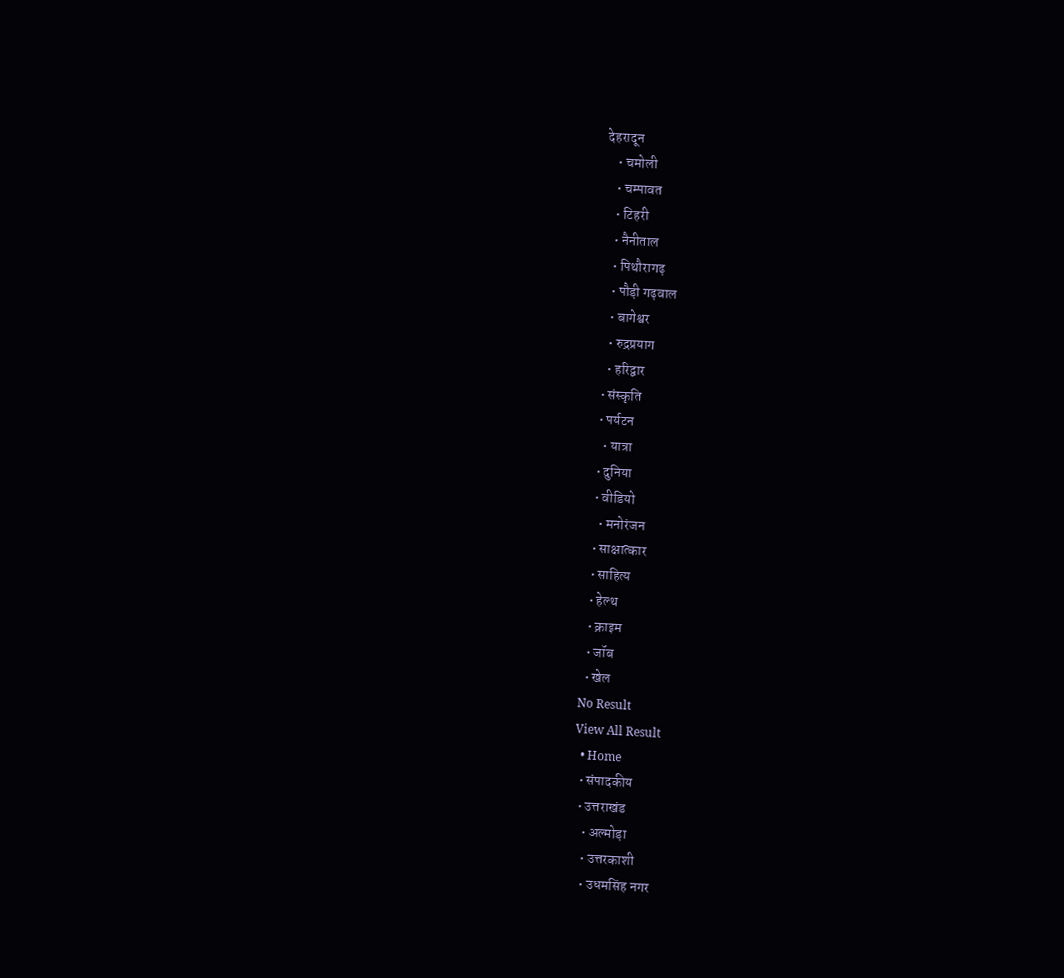देहरादून
    • चमोली
    • चम्पावत
    • टिहरी
    • नैनीताल
    • पिथौरागढ़
    • पौड़ी गढ़वाल
    • बागेश्वर
    • रुद्रप्रयाग
    • हरिद्वार
  • संस्कृति
  • पर्यटन
    • यात्रा
  • दुनिया
  • वीडियो
    • मनोरंजन
  • साक्षात्कार
  • साहित्य
  • हेल्थ
  • क्राइम
  • जॉब
  • खेल
No Result
View All Result
  • Home
  • संपादकीय
  • उत्तराखंड
    • अल्मोड़ा
    • उत्तरकाशी
    • उधमसिंह नगर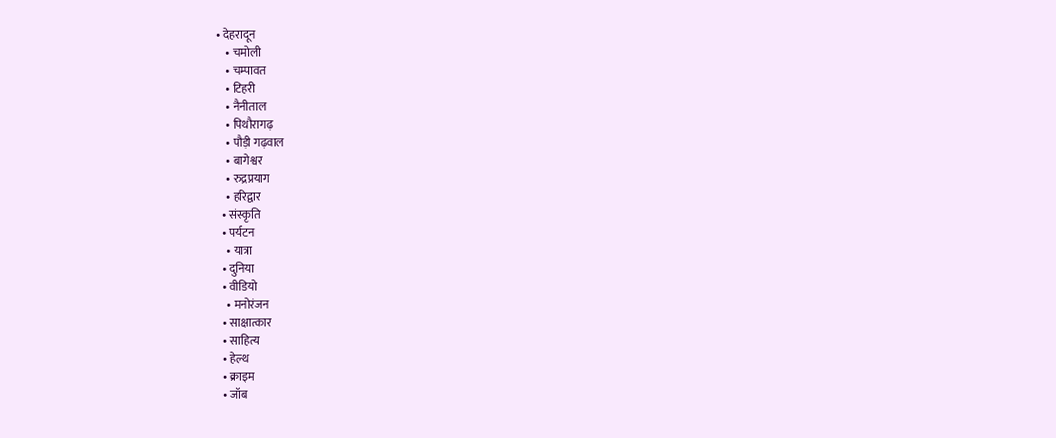• देहरादून
    • चमोली
    • चम्पावत
    • टिहरी
    • नैनीताल
    • पिथौरागढ़
    • पौड़ी गढ़वाल
    • बागेश्वर
    • रुद्रप्रयाग
    • हरिद्वार
  • संस्कृति
  • पर्यटन
    • यात्रा
  • दुनिया
  • वीडियो
    • मनोरंजन
  • साक्षात्कार
  • साहित्य
  • हेल्थ
  • क्राइम
  • जॉब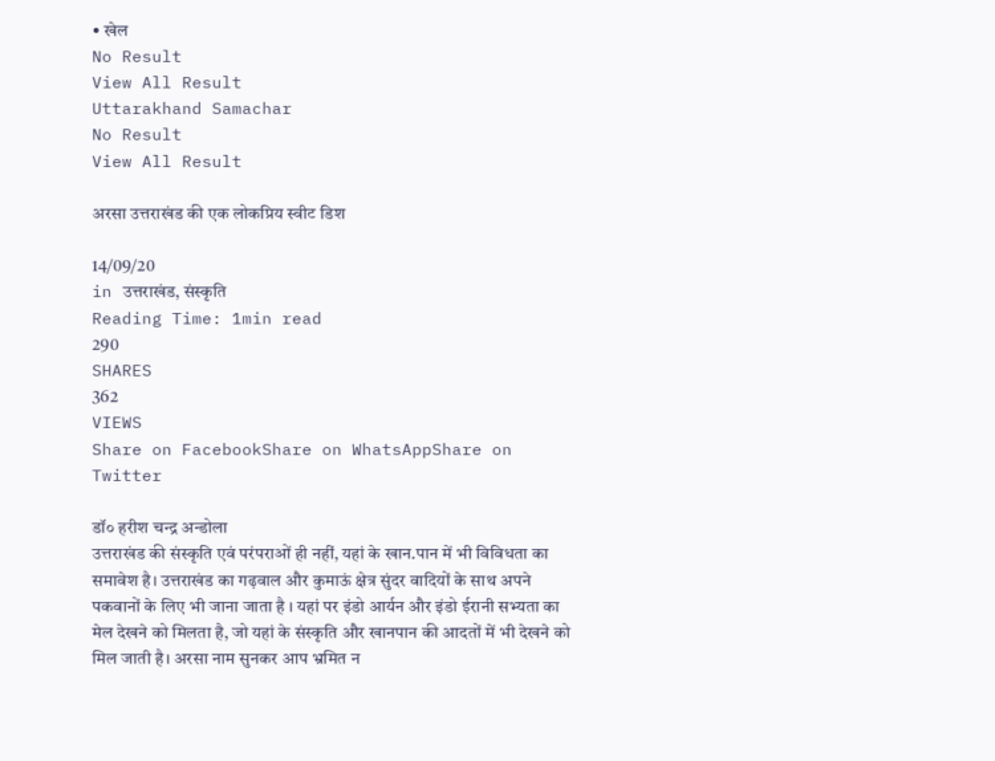• खेल
No Result
View All Result
Uttarakhand Samachar
No Result
View All Result

अरसा उत्तराखंड की एक लोकप्रिय स्वीट डिश

14/09/20
in उत्तराखंड, संस्कृति
Reading Time: 1min read
290
SHARES
362
VIEWS
Share on FacebookShare on WhatsAppShare on Twitter

डॉ० हरीश चन्द्र अन्डोला
उत्तराखंड की संस्कृति एवं परंपराओं ही नहीं, यहां के खान.पान में भी विविधता का समावेश है। उत्तराखंड का गढ़वाल और कुमाऊं क्षेत्र सुंदर वादियों के साथ अपने पकवानों के लिए भी जाना जाता है । यहां पर इंडो आर्यन और इंडो ईरानी सभ्यता का मेल देखने को मिलता है, जो यहां के संस्कृति और खानपान की आदतों में भी देखने को मिल जाती है। अरसा नाम सुनकर आप भ्रमित न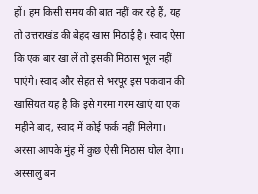हों। हम किसी समय की बात नहीं कर रहे हैं, यह तो उत्तराखंड की बेहद खास मिठाई है। स्वाद ऐसा कि एक बार खा लें तो इसकी मिठास भूल नहीं पाएंगे। स्वाद और सेहत से भरपूर इस पकवान की खासियत यह है कि इसे गरमा गरम खाएं या एक महीने बाद, स्वाद में कोई फर्क नहीं मिलेगा।
अरसा आपके मुंह में कुछ ऐसी मिठास घोल देगा। अस्सालु बन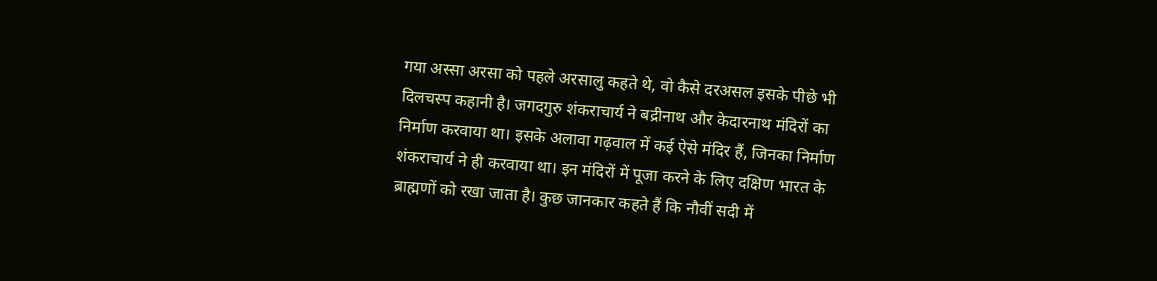गया अस्सा अरसा को पहले अरसालु कहते थे, वो कैसे दरअसल इसके पीछे भी दिलचस्प कहानी है। जगदगुरु शंकराचार्य ने बद्रीनाथ और केदारनाथ मंदिरों का निर्माण करवाया था। इसके अलावा गढ़वाल में कई ऐसे मंदिर हैं, जिनका निर्माण शंकराचार्य ने ही करवाया था। इन मंदिरों में पूजा करने के लिए दक्षिण भारत के ब्राह्मणों को रखा जाता है। कुछ जानकार कहते हैं कि नौवीं सदी में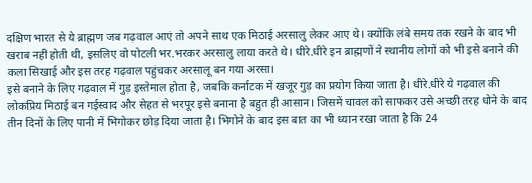दक्षिण भारत से ये ब्राह्मण जब गढ़वाल आएं तो अपने साथ एक मिठाई अरसालु लेकर आए थे। क्योंकि लंबे समय तक रखने के बाद भी खराब नहीं होती थी, इसलिए वो पोटली भर.भरकर अरसालु लाया करते थे। धीरे.धीरे इन ब्राह्मणों ने स्थानीय लोगों को भी इसे बनाने की कला सिखाई और इस तरह गढ़वाल पहुंचकर अरसालू बन गया अरसा।
इसे बनाने के लिए गढ़वाल में गुड़ इस्तेमाल होता है, जबकि कर्नाटक में खजूर गुड़ का प्रयोग किया जाता है। धीरे.धीरे ये गढ़वाल की लोकप्रिय मिठाई बन गईस्वाद और सेहत से भरपूर इसे बनाना है बहुत ही आसान। जिसमें चावल को साफकर उसे अच्छी तरह धोने के बाद तीन दिनों के लिए पानी में भिगोकर छोड़ दिया जाता है। भिगोने के बाद इस बात का भी ध्यान रखा जाता है कि 24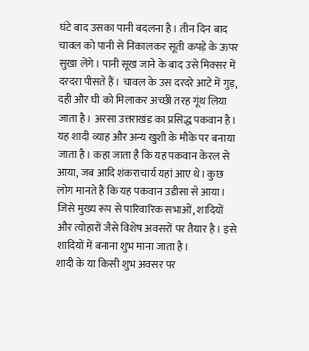घंटे बाद उसका पानी बदलना है। तीन दिन बाद चावल को पानी से निकालकर सूती कपड़े के ऊपर सुखा लेंगे। पानी सूख जाने के बाद उसे मिक्सर में दरदरा पीसते हैं। चावल के उस दरदरे आटे में गुड़, दही और घी को मिलाकर अच्छी तरह गूंथ लिया जाता है। अरसा उत्तराखंड का प्रसिद्ध पकवान है। यह शादी व्याह और अन्य खुशी के मौके पर बनाया जाता है। कहा जाता है कि यह पकवान केरल से आया, जब आदि शंकराचार्य यहां आए थे। कुछ लोग मानते हैं कि यह पकवान उडीसा से आया। जिसे मुख्य रूप से पारिवारिक सभाओं, शादियों और त्योहारों जैसे विशेष अवसरों पर तैयार है। इसे शादियों में बनाना शुभ माना जाता है।
शादी के या किसी शुभ अवसर पर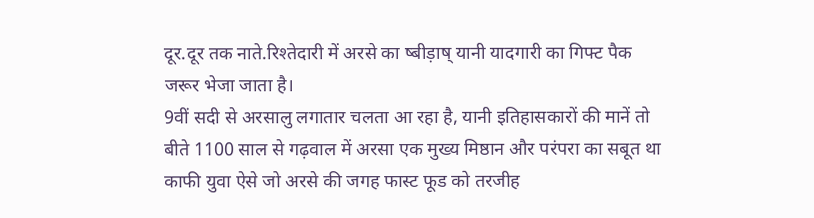दूर.दूर तक नाते.रिश्तेदारी में अरसे का ष्बीड़ाष् यानी यादगारी का गिफ्ट पैक जरूर भेजा जाता है।
9वीं सदी से अरसालु लगातार चलता आ रहा है, यानी इतिहासकारों की मानें तो बीते 1100 साल से गढ़वाल में अरसा एक मुख्य मिष्ठान और परंपरा का सबूत था काफी युवा ऐसे जो अरसे की जगह फास्ट फूड को तरजीह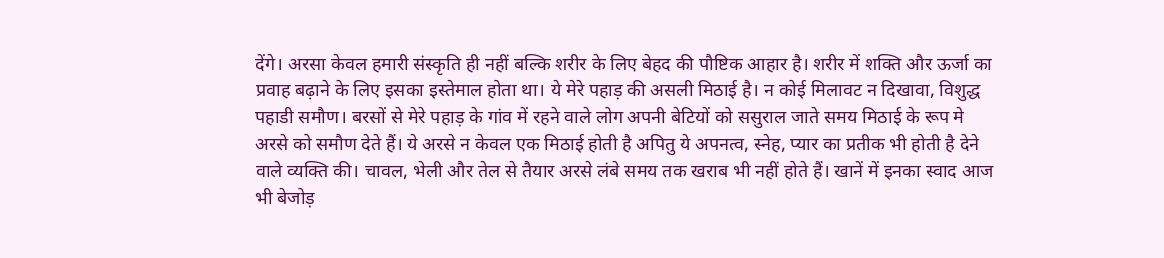देंगे। अरसा केवल हमारी संस्कृति ही नहीं बल्कि शरीर के लिए बेहद की पौष्टिक आहार है। शरीर में शक्ति और ऊर्जा का प्रवाह बढ़ाने के लिए इसका इस्तेमाल होता था। ये मेरे पहाड़ की असली मिठाई है। न कोई मिलावट न दिखावा, विशुद्ध पहाडी समौण। बरसों से मेरे पहाड़ के गांव में रहने वाले लोग अपनी बेटियों को ससुराल जाते समय मिठाई के रूप मे अरसे को समौण देते हैं। ये अरसे न केवल एक मिठाई होती है अपितु ये अपनत्व, स्नेह, प्यार का प्रतीक भी होती है देने वाले व्यक्ति की। चावल, भेली और तेल से तैयार अरसे लंबे समय तक खराब भी नहीं होते हैं। खानें में इनका स्वाद आज भी बेजोड़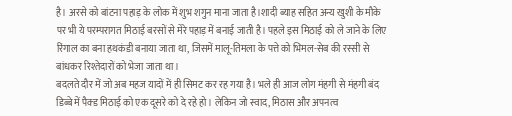है। अरसे को बांटना पहाड़ के लोक में शुभ शगुन माना जाता है।शादी ब्याह सहित अन्य खुशी के मौके पर भी ये परम्परागत मिठाई बरसों से मेरे पहाड़ में बनाई जाती है। पहले इस मिठाई को ले जाने के लिए रिंगाल का बना हथकंडी बनाया जाता था, जिसमें मालू-तिमला के पत्ते को भिमल-सेब की रस्सी से बांधकर रिश्तेदारों को भेजा जाता था।
बदलते दौर में जो अब महज यादों में ही सिमट कर रह गया है। भले ही आज लोग मंहगी से मंहगी बंद डिब्बे में पैक्ड मिठाई को एक दूसरे को दे रहे हो। लेकिन जो स्वाद, मिठास और अपनत्व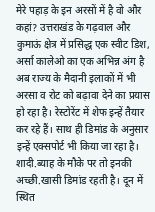मेरे पहाड़ के इन अरसों में है वो और कहां? उत्तराखंड के गढ़वाल और कुमाऊं क्षेत्र में प्रसिद्ध एक स्वीट डिश, अर्सा कालेओ का एक अभिन्न अंग है अब राज्य के मैदानी इलाकों में भी अरसा व रोट को बढ़ावा देने का प्रयास हो रहा है। रेस्टोरेंट में शेफ इन्हें तैयार कर रहे हैं। साथ ही डिमांड के अनुसार इन्हें एक्सपोर्ट भी किया जा रहा है। शादी.ब्याह के मौके पर तो इनकी अच्छी.खासी डिमांड रहती है। दून में स्थित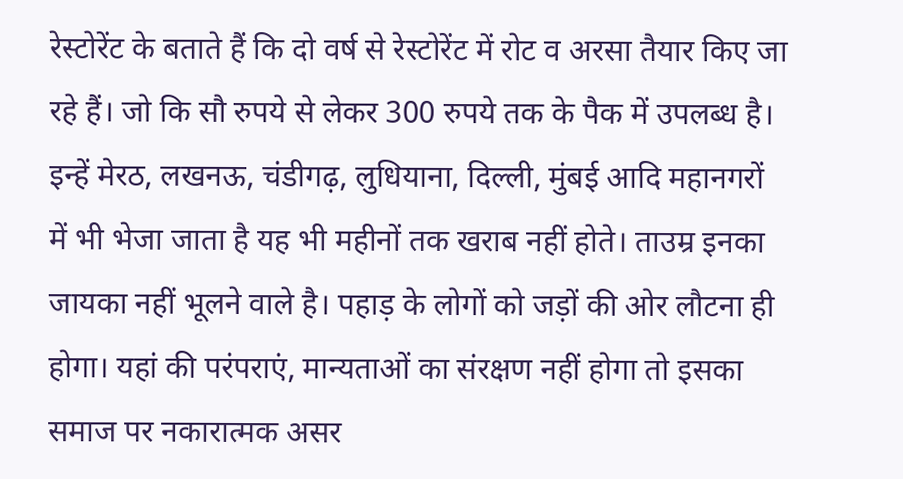रेस्टोरेंट के बताते हैं कि दो वर्ष से रेस्टोरेंट में रोट व अरसा तैयार किए जा रहे हैं। जो कि सौ रुपये से लेकर 300 रुपये तक के पैक में उपलब्ध है। इन्हें मेरठ, लखनऊ, चंडीगढ़, लुधियाना, दिल्ली, मुंबई आदि महानगरों में भी भेजा जाता है यह भी महीनों तक खराब नहीं होते। ताउम्र इनका जायका नहीं भूलने वाले है। पहाड़ के लोगों को जड़ों की ओर लौटना ही होगा। यहां की परंपराएं, मान्यताओं का संरक्षण नहीं होगा तो इसका समाज पर नकारात्मक असर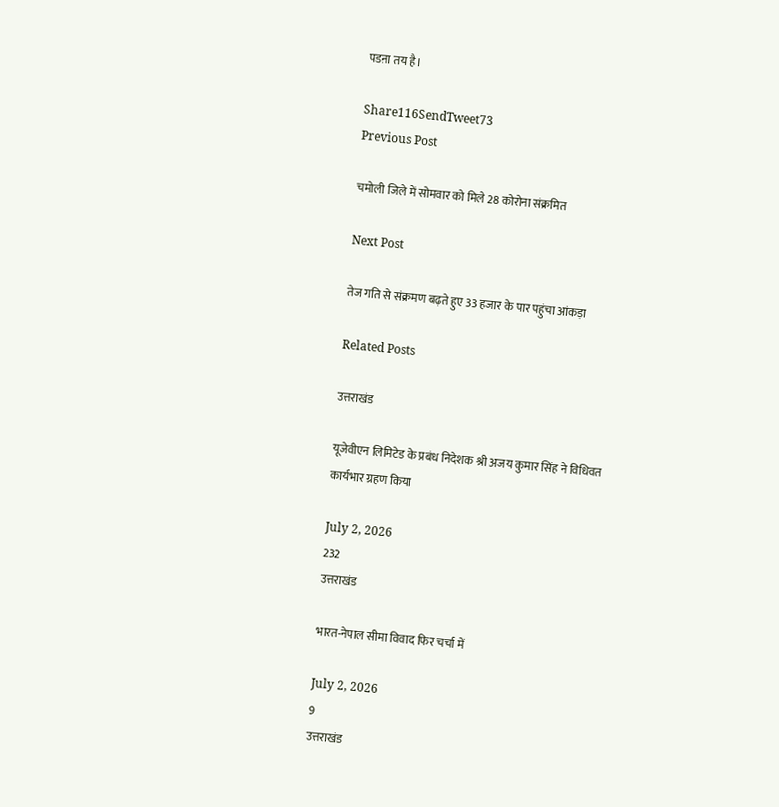पडऩा तय है।

Share116SendTweet73
Previous Post

चमोली जिले में सोमवार को मिले 28 कोरोना संक्रमित

Next Post

तेज गति से संक्रमण बढ़ते हुए 33 हजार के पार पहुंचा आंकड़ा

Related Posts

उत्तराखंड

यूजेवीएन लिमिटेड के प्रबंध निदेशक श्री अजय कुमार सिंह ने विधिवत कार्यभार ग्रहण किया

July 2, 2026
232
उत्तराखंड

भारत-नेपाल सीमा विवाद फिर चर्चा में

July 2, 2026
9
उत्तराखंड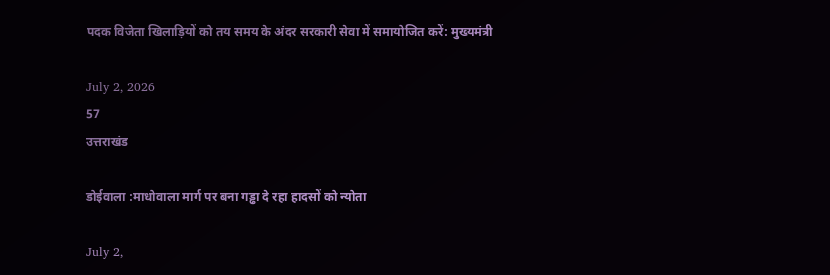पदक विजेता खिलाड़ियों को तय समय के अंदर सरकारी सेवा में समायोजित करें: मुख्यमंत्री

July 2, 2026
57
उत्तराखंड

डोईवाला :माधोवाला मार्ग पर बना गड्ढा दे रहा हादसों को न्योता

July 2,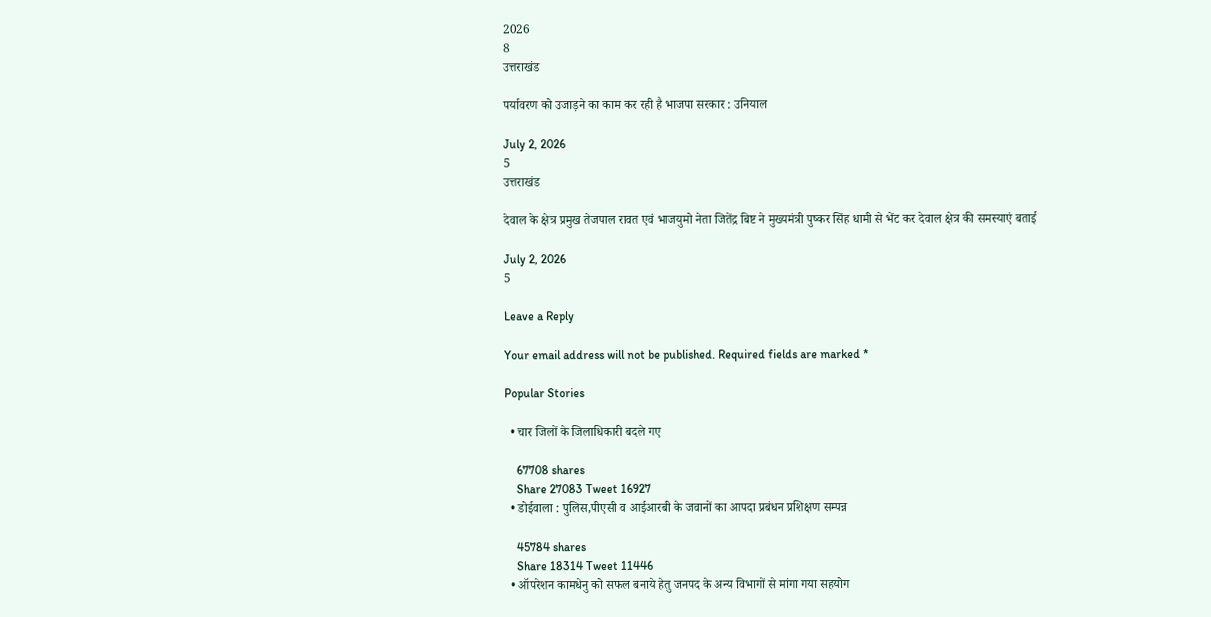2026
8
उत्तराखंड

पर्यावरण को उजाड़ने का काम कर रही है भाजपा सरकार : उनियाल

July 2, 2026
5
उत्तराखंड

देवाल के क्षेत्र प्रमुख तेजपाल रावत एवं भाजयुमो नेता जितेंद्र बिष्ट ने मुख्यमंत्री पुष्कर सिंह धामी से भेंट कर देवाल क्षेत्र की समस्याएं बताई

July 2, 2026
5

Leave a Reply

Your email address will not be published. Required fields are marked *

Popular Stories

  • चार जिलों के जिलाधिकारी बदले गए

    67708 shares
    Share 27083 Tweet 16927
  • डोईवाला : पुलिस,पीएसी व आईआरबी के जवानों का आपदा प्रबंधन प्रशिक्षण सम्पन्न

    45784 shares
    Share 18314 Tweet 11446
  • ऑपरेशन कामधेनु को सफल बनाये हेतु जनपद के अन्य विभागों से मांगा गया सहयोग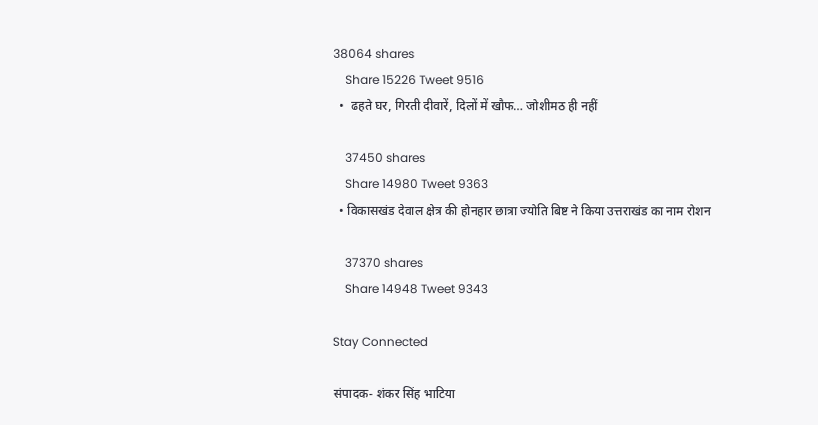38064 shares
    Share 15226 Tweet 9516
  •  ढहते घर, गिरती दीवारें, दिलों में खौफ… जोशीमठ ही नहीं

    37450 shares
    Share 14980 Tweet 9363
  • विकासखंड देवाल क्षेत्र की होनहार छात्रा ज्योति बिष्ट ने किया उत्तराखंड का नाम रोशन

    37370 shares
    Share 14948 Tweet 9343

Stay Connected

संपादक- शंकर सिंह भाटिया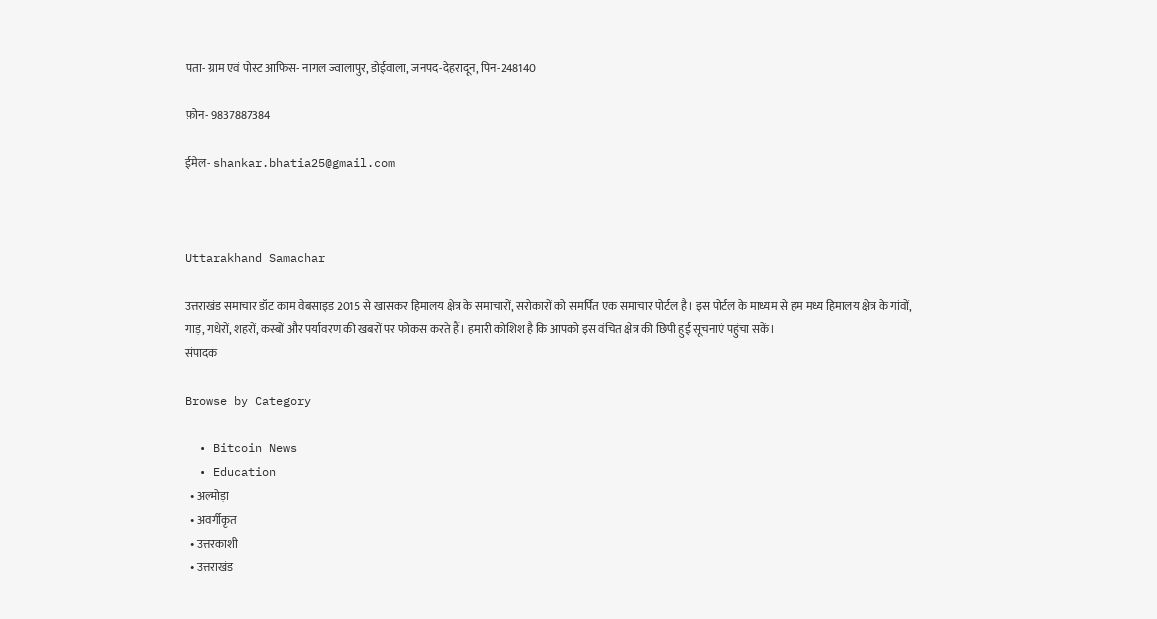पता- ग्राम एवं पोस्ट आफिस- नागल ज्वालापुर, डोईवाला, जनपद-देहरादून, पिन-248140

फ़ोन- 9837887384

ईमेल- shankar.bhatia25@gmail.com



Uttarakhand Samachar

उत्तराखंड समाचार डॉट काम वेबसाइड 2015 से खासकर हिमालय क्षेत्र के समाचारों, सरोकारों को समर्पित एक समाचार पोर्टल है। इस पोर्टल के माध्यम से हम मध्य हिमालय क्षेत्र के गांवों, गाड़, गधेरों, शहरों, कस्बों और पर्यावरण की खबरों पर फोकस करते हैं। हमारी कोशिश है कि आपको इस वंचित क्षेत्र की छिपी हुई सूचनाएं पहुंचा सकें।
संपादक

Browse by Category

  • Bitcoin News
  • Education
  • अल्मोड़ा
  • अवर्गीकृत
  • उत्तरकाशी
  • उत्तराखंड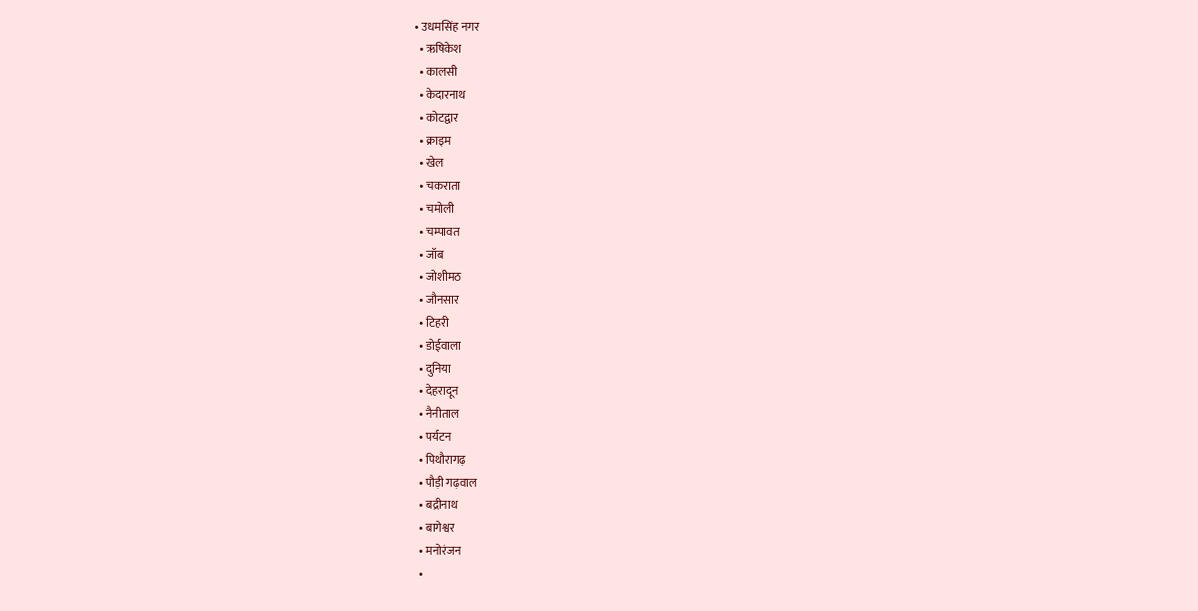• उधमसिंह नगर
  • ऋषिकेश
  • कालसी
  • केदारनाथ
  • कोटद्वार
  • क्राइम
  • खेल
  • चकराता
  • चमोली
  • चम्पावत
  • जॉब
  • जोशीमठ
  • जौनसार
  • टिहरी
  • डोईवाला
  • दुनिया
  • देहरादून
  • नैनीताल
  • पर्यटन
  • पिथौरागढ़
  • पौड़ी गढ़वाल
  • बद्रीनाथ
  • बागेश्वर
  • मनोरंजन
  •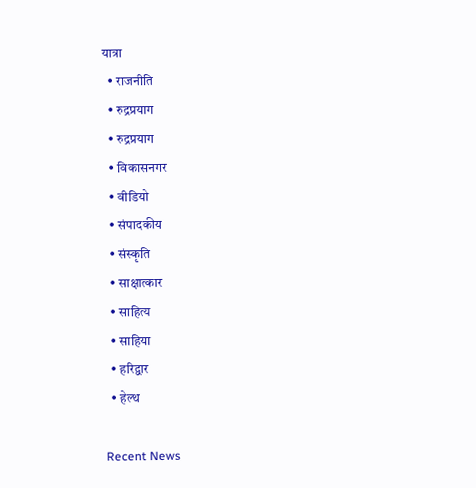यात्रा
  • राजनीति
  • रुद्रप्रयाग
  • रुद्रप्रयाग
  • विकासनगर
  • वीडियो
  • संपादकीय
  • संस्कृति
  • साक्षात्कार
  • साहित्य
  • साहिया
  • हरिद्वार
  • हेल्थ

Recent News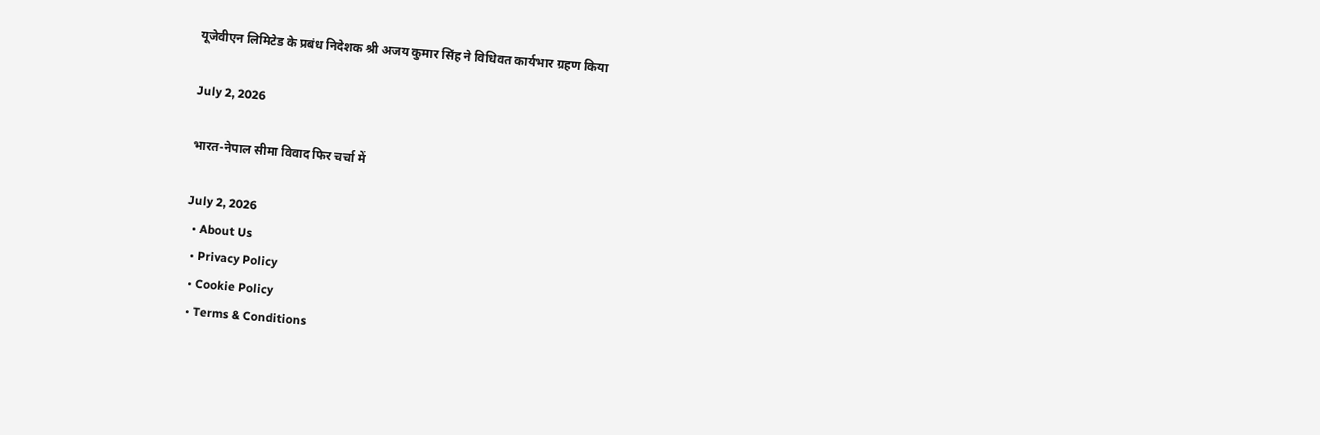यूजेवीएन लिमिटेड के प्रबंध निदेशक श्री अजय कुमार सिंह ने विधिवत कार्यभार ग्रहण किया

July 2, 2026

भारत-नेपाल सीमा विवाद फिर चर्चा में

July 2, 2026
  • About Us
  • Privacy Policy
  • Cookie Policy
  • Terms & Conditions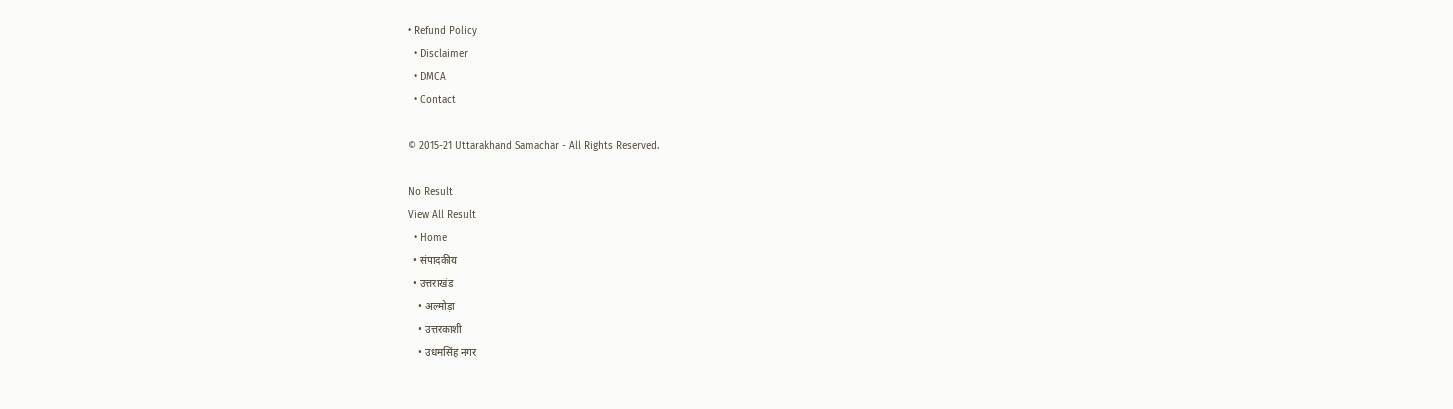• Refund Policy
  • Disclaimer
  • DMCA
  • Contact

© 2015-21 Uttarakhand Samachar - All Rights Reserved.

No Result
View All Result
  • Home
  • संपादकीय
  • उत्तराखंड
    • अल्मोड़ा
    • उत्तरकाशी
    • उधमसिंह नगर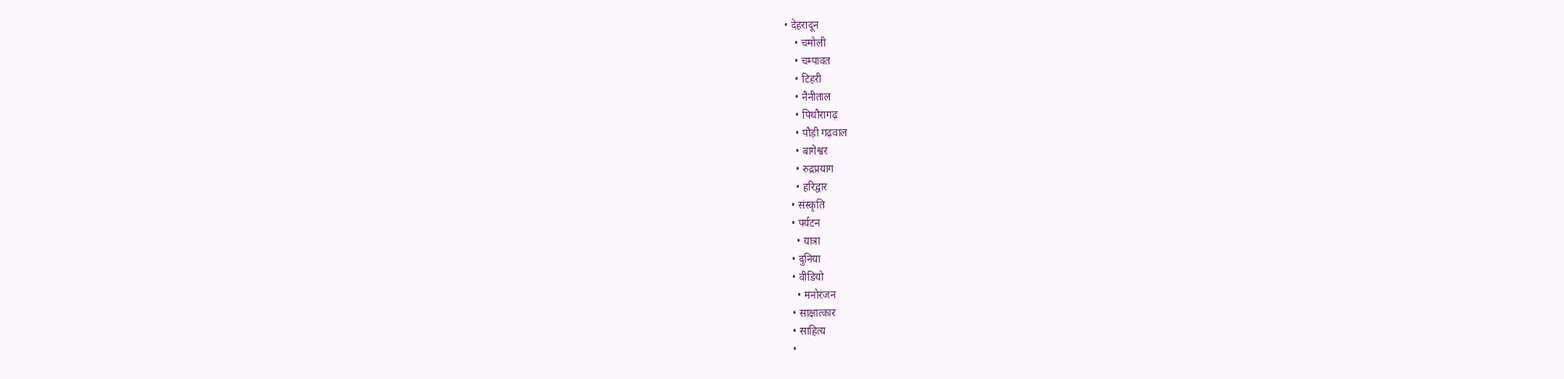• देहरादून
    • चमोली
    • चम्पावत
    • टिहरी
    • नैनीताल
    • पिथौरागढ़
    • पौड़ी गढ़वाल
    • बागेश्वर
    • रुद्रप्रयाग
    • हरिद्वार
  • संस्कृति
  • पर्यटन
    • यात्रा
  • दुनिया
  • वीडियो
    • मनोरंजन
  • साक्षात्कार
  • साहित्य
  •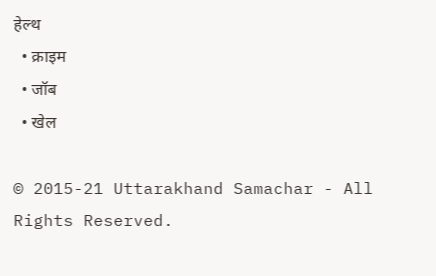हेल्थ
  • क्राइम
  • जॉब
  • खेल

© 2015-21 Uttarakhand Samachar - All Rights Reserved.